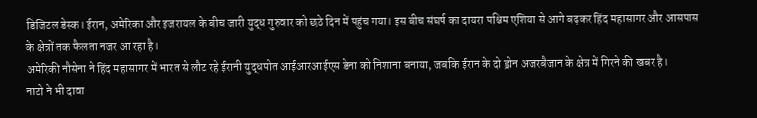डिजिटल डेस्क। ईरान, अमेरिका और इजरायल के बीच जारी युद्ध गुरुवार को छठे दिन में पहुंच गया। इस बीच संघर्ष का दायरा पश्चिम एशिया से आगे बढ़कर हिंद महासागर और आसपास के क्षेत्रों तक फैलता नजर आ रहा है।
अमेरिकी नौसेना ने हिंद महासागर में भारत से लौट रहे ईरानी युद्धपोत आईआरआईएस डेना को निशाना बनाया, जबकि ईरान के दो ड्रोन अजरबैजान के क्षेत्र में गिरने की खबर है।
नाटो ने भी दावा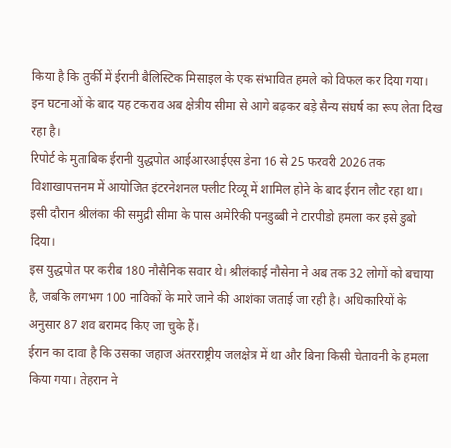किया है कि तुर्की में ईरानी बैलिस्टिक मिसाइल के एक संभावित हमले को विफल कर दिया गया। इन घटनाओं के बाद यह टकराव अब क्षेत्रीय सीमा से आगे बढ़कर बड़े सैन्य संघर्ष का रूप लेता दिख रहा है।
रिपोर्ट के मुताबिक ईरानी युद्धपोत आईआरआईएस डेना 16 से 25 फरवरी 2026 तक विशाखापत्तनम में आयोजित इंटरनेशनल फ्लीट रिव्यू में शामिल होने के बाद ईरान लौट रहा था। इसी दौरान श्रीलंका की समुद्री सीमा के पास अमेरिकी पनडुब्बी ने टारपीडो हमला कर इसे डुबो दिया।
इस युद्धपोत पर करीब 180 नौसैनिक सवार थे। श्रीलंकाई नौसेना ने अब तक 32 लोगों को बचाया है, जबकि लगभग 100 नाविकों के मारे जाने की आशंका जताई जा रही है। अधिकारियों के अनुसार 87 शव बरामद किए जा चुके हैं।
ईरान का दावा है कि उसका जहाज अंतरराष्ट्रीय जलक्षेत्र में था और बिना किसी चेतावनी के हमला किया गया। तेहरान ने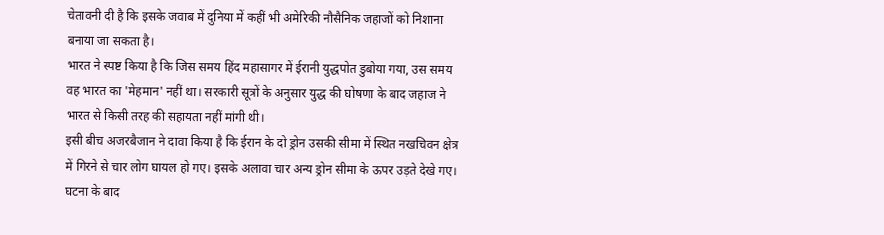चेतावनी दी है कि इसके जवाब में दुनिया में कहीं भी अमेरिकी नौसैनिक जहाजों को निशाना बनाया जा सकता है।
भारत ने स्पष्ट किया है कि जिस समय हिंद महासागर में ईरानी युद्धपोत डुबोया गया, उस समय वह भारत का 'मेहमान' नहीं था। सरकारी सूत्रों के अनुसार युद्ध की घोषणा के बाद जहाज ने भारत से किसी तरह की सहायता नहीं मांगी थी।
इसी बीच अजरबैजान ने दावा किया है कि ईरान के दो ड्रोन उसकी सीमा में स्थित नखचिवन क्षेत्र में गिरने से चार लोग घायल हो गए। इसके अलावा चार अन्य ड्रोन सीमा के ऊपर उड़ते देखे गए।
घटना के बाद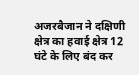अजरबैजान ने दक्षिणी क्षेत्र का हवाई क्षेत्र 12 घंटे के लिए बंद कर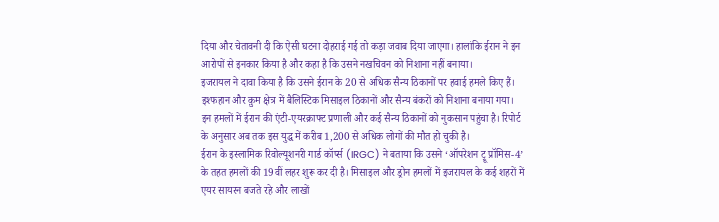दिया और चेतावनी दी कि ऐसी घटना दोहराई गई तो कड़ा जवाब दिया जाएगा। हालांकि ईरान ने इन आरोपों से इनकार किया है और कहा है कि उसने नखचिवन को निशाना नहीं बनाया।
इजरायल ने दावा किया है कि उसने ईरान के 20 से अधिक सैन्य ठिकानों पर हवाई हमले किए हैं। इश्फहान और क़ुम क्षेत्र में बैलिस्टिक मिसाइल ठिकानों और सैन्य बंकरों को निशाना बनाया गया।
इन हमलों में ईरान की एंटी-एयरक्राफ्ट प्रणाली और कई सैन्य ठिकानों को नुकसान पहुंचा है। रिपोर्ट के अनुसार अब तक इस युद्ध में करीब 1,200 से अधिक लोगों की मौत हो चुकी है।
ईरान के इस्लामिक रिवोल्यूशनरी गार्ड कॉर्प्स (IRGC) ने बताया कि उसने ‘ऑपरेशन ट्रू प्रॉमिस-4’ के तहत हमलों की 19वीं लहर शुरू कर दी है। मिसाइल और ड्रोन हमलों में इजरायल के कई शहरों में एयर सायरन बजते रहे और लाखों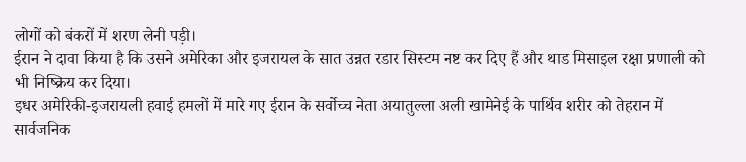लोगों को बंकरों में शरण लेनी पड़ी।
ईरान ने दावा किया है कि उसने अमेरिका और इजरायल के सात उन्नत रडार सिस्टम नष्ट कर दिए हैं और थाड मिसाइल रक्षा प्रणाली को भी निष्क्रिय कर दिया।
इधर अमेरिकी-इजरायली हवाई हमलों में मारे गए ईरान के सर्वोच्च नेता अयातुल्ला अली खामेनेई के पार्थिव शरीर को तेहरान में सार्वजनिक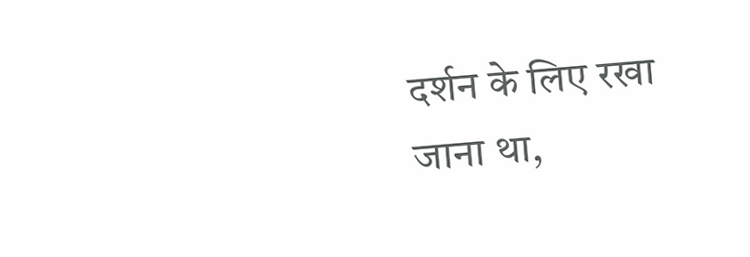दर्शन के लिए रखा जाना था,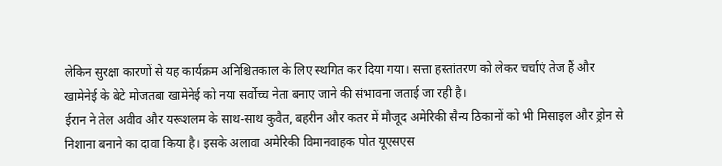लेकिन सुरक्षा कारणों से यह कार्यक्रम अनिश्चितकाल के लिए स्थगित कर दिया गया। सत्ता हस्तांतरण को लेकर चर्चाएं तेज हैं और खामेनेई के बेटे मोजतबा खामेनेई को नया सर्वोच्च नेता बनाए जाने की संभावना जताई जा रही है।
ईरान ने तेल अवीव और यरूशलम के साथ-साथ कुवैत, बहरीन और कतर में मौजूद अमेरिकी सैन्य ठिकानों को भी मिसाइल और ड्रोन से निशाना बनाने का दावा किया है। इसके अलावा अमेरिकी विमानवाहक पोत यूएसएस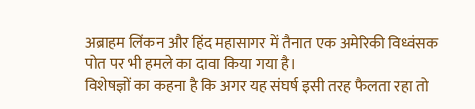अब्राहम लिंकन और हिंद महासागर में तैनात एक अमेरिकी विध्वंसक पोत पर भी हमले का दावा किया गया है।
विशेषज्ञों का कहना है कि अगर यह संघर्ष इसी तरह फैलता रहा तो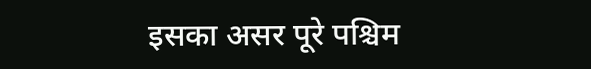इसका असर पूरे पश्चिम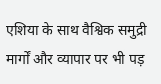एशिया के साथ वैश्विक समुद्री मार्गों और व्यापार पर भी पड़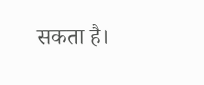सकता है।